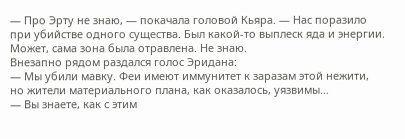— Про Эрту не знаю, — покачала головой Кьяра. — Нас поразило при убийстве одного существа. Был какой-то выплеск яда и энергии. Может, сама зона была отравлена. Не знаю.
Внезапно рядом раздался голос Эридана:
— Мы убили мавку. Феи имеют иммунитет к заразам этой нежити, но жители материального плана, как оказалось, уязвимы…
— Вы знаете, как с этим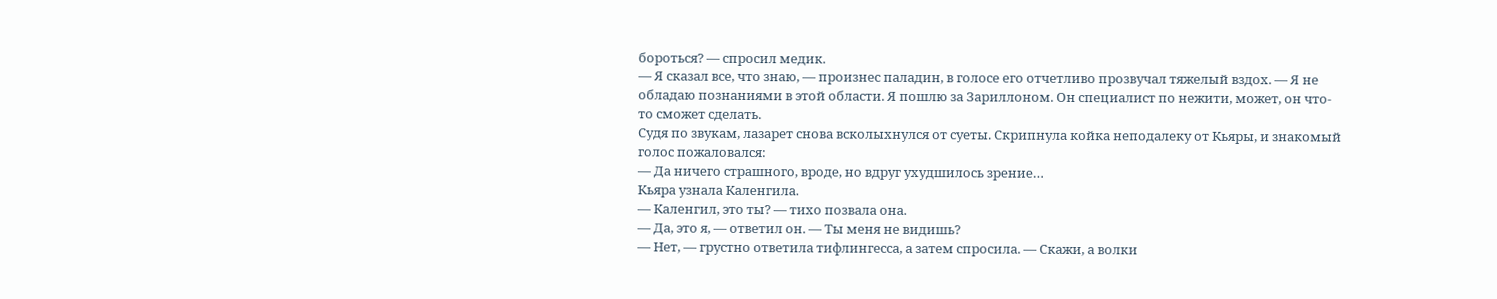бороться? — спросил медик.
— Я сказал все, что знаю, — произнес паладин, в голосе его отчетливо прозвучал тяжелый вздох. — Я не обладаю познаниями в этой области. Я пошлю за Зариллоном. Он специалист по нежити, может, он что-то сможет сделать.
Судя по звукам, лазарет снова всколыхнулся от суеты. Скрипнула койка неподалеку от Кьяры, и знакомый голос пожаловался:
— Да ничего страшного, вроде, но вдруг ухудшилось зрение…
Кьяра узнала Каленгила.
— Каленгил, это ты? — тихо позвала она.
— Да, это я, — ответил он. — Ты меня не видишь?
— Нет, — грустно ответила тифлингесса, а затем спросила. — Скажи, а волки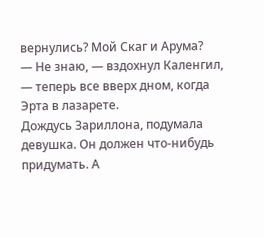вернулись? Мой Скаг и Арума?
— Не знаю, — вздохнул Каленгил, — теперь все вверх дном, когда Эрта в лазарете.
Дождусь Зариллона, подумала девушка. Он должен что-нибудь придумать. А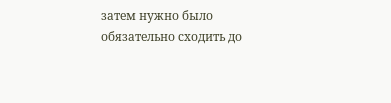затем нужно было обязательно сходить до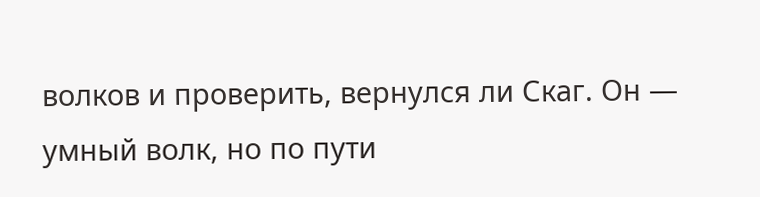волков и проверить, вернулся ли Скаг. Он — умный волк, но по пути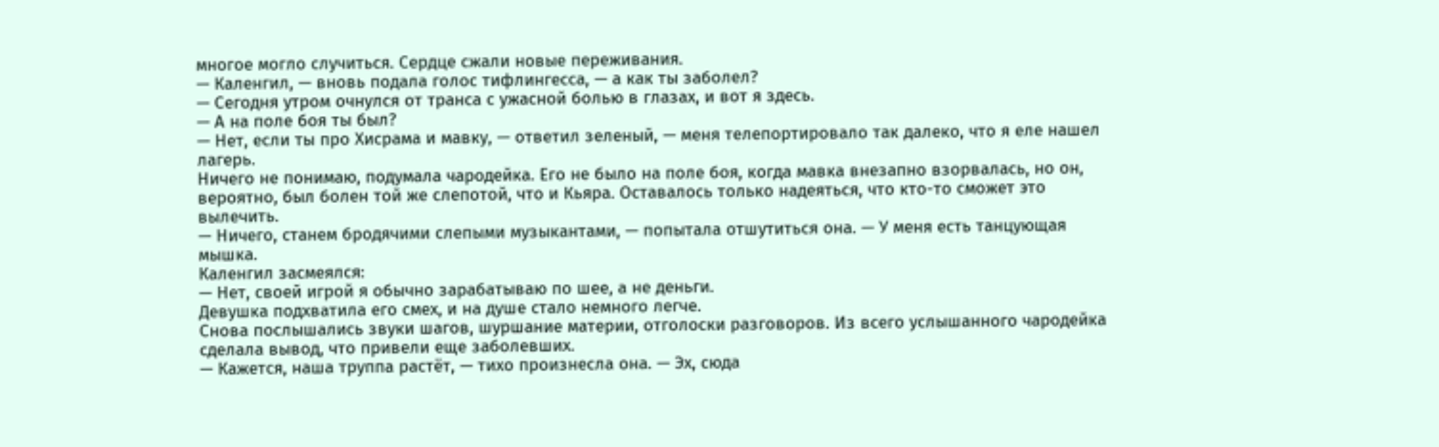многое могло случиться. Сердце сжали новые переживания.
— Каленгил, — вновь подала голос тифлингесса, — а как ты заболел?
— Сегодня утром очнулся от транса с ужасной болью в глазах, и вот я здесь.
— А на поле боя ты был?
— Нет, если ты про Хисрама и мавку, — ответил зеленый, — меня телепортировало так далеко, что я еле нашел лагерь.
Ничего не понимаю, подумала чародейка. Его не было на поле боя, когда мавка внезапно взорвалась, но он, вероятно, был болен той же слепотой, что и Кьяра. Оставалось только надеяться, что кто-то сможет это вылечить.
— Ничего, станем бродячими слепыми музыкантами, — попытала отшутиться она. — У меня есть танцующая мышка.
Каленгил засмеялся:
— Нет, своей игрой я обычно зарабатываю по шее, а не деньги.
Девушка подхватила его смех, и на душе стало немного легче.
Снова послышались звуки шагов, шуршание материи, отголоски разговоров. Из всего услышанного чародейка сделала вывод, что привели еще заболевших.
— Кажется, наша труппа растёт, — тихо произнесла она. — Эх, сюда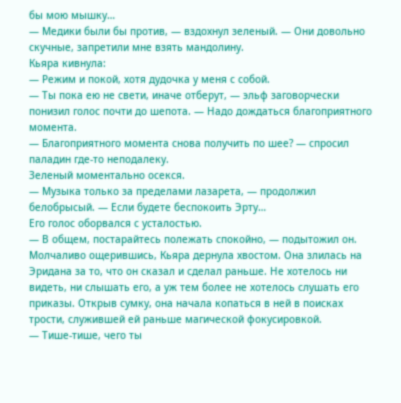бы мою мышку…
— Медики были бы против, — вздохнул зеленый. — Они довольно скучные, запретили мне взять мандолину.
Кьяра кивнула:
— Режим и покой, хотя дудочка у меня с собой.
— Ты пока ею не свети, иначе отберут, — эльф заговорчески понизил голос почти до шепота. — Надо дождаться благоприятного момента.
— Благоприятного момента снова получить по шее? — спросил паладин где-то неподалеку.
Зеленый моментально осекся.
— Музыка только за пределами лазарета, — продолжил белобрысый. — Если будете беспокоить Эрту…
Его голос оборвался с усталостью.
— В общем, постарайтесь полежать спокойно, — подытожил он.
Молчаливо ощерившись, Кьяра дернула хвостом. Она злилась на Эридана за то, что он сказал и сделал раньше. Не хотелось ни видеть, ни слышать его, а уж тем более не хотелось слушать его приказы. Открыв сумку, она начала копаться в ней в поисках трости, служившей ей раньше магической фокусировкой.
— Тише-тише, чего ты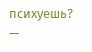психуешь? —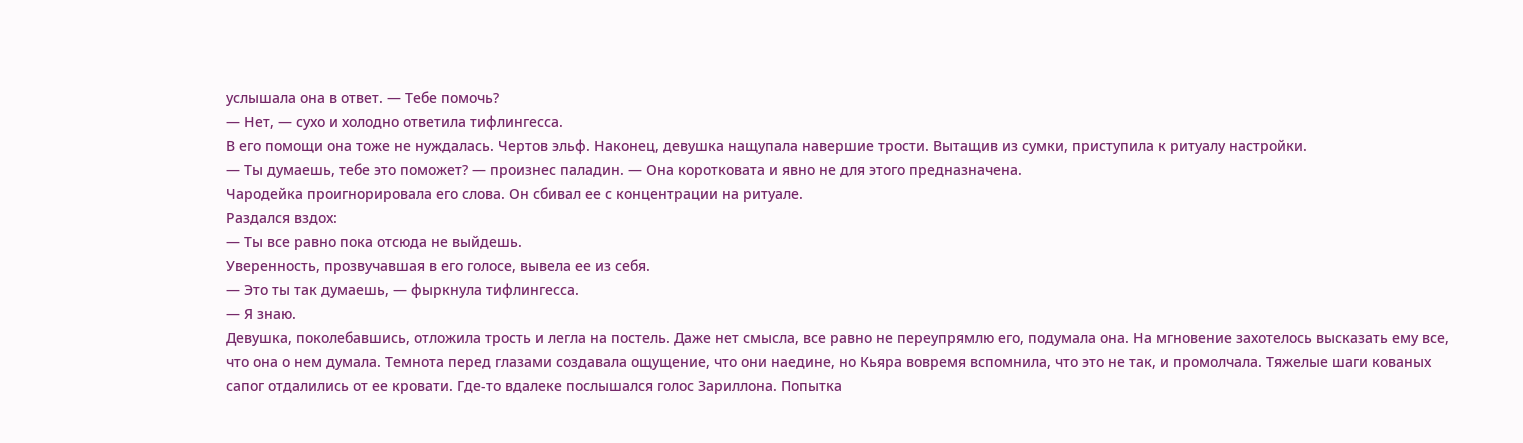услышала она в ответ. — Тебе помочь?
— Нет, — сухо и холодно ответила тифлингесса.
В его помощи она тоже не нуждалась. Чертов эльф. Наконец, девушка нащупала навершие трости. Вытащив из сумки, приступила к ритуалу настройки.
— Ты думаешь, тебе это поможет? — произнес паладин. — Она коротковата и явно не для этого предназначена.
Чародейка проигнорировала его слова. Он сбивал ее с концентрации на ритуале.
Раздался вздох:
— Ты все равно пока отсюда не выйдешь.
Уверенность, прозвучавшая в его голосе, вывела ее из себя.
— Это ты так думаешь, — фыркнула тифлингесса.
— Я знаю.
Девушка, поколебавшись, отложила трость и легла на постель. Даже нет смысла, все равно не переупрямлю его, подумала она. На мгновение захотелось высказать ему все, что она о нем думала. Темнота перед глазами создавала ощущение, что они наедине, но Кьяра вовремя вспомнила, что это не так, и промолчала. Тяжелые шаги кованых сапог отдалились от ее кровати. Где-то вдалеке послышался голос Зариллона. Попытка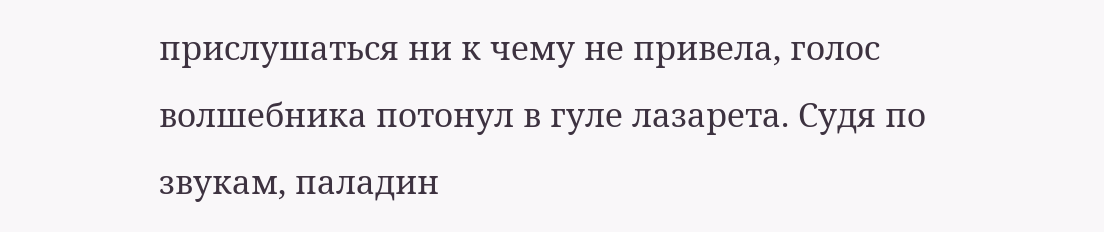прислушаться ни к чему не привела, голос волшебника потонул в гуле лазарета. Судя по звукам, паладин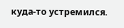куда-то устремился.